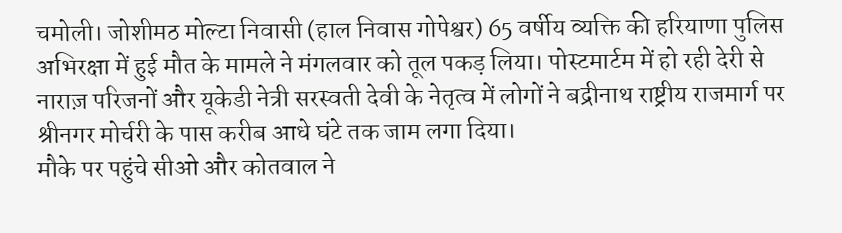चमोली। जोशीमठ मोल्टा निवासी (हाल निवास गोपेश्वर) 65 वर्षीय व्यक्ति की हरियाणा पुलिस अभिरक्षा में हुई मौत के मामले ने मंगलवार को तूल पकड़ लिया। पोस्टमार्टम में हो रही देरी से नाराज़ परिजनों और यूकेडी नेत्री सरस्वती देवी के नेतृत्व में लोगों ने बद्रीनाथ राष्ट्रीय राजमार्ग पर श्रीनगर मोर्चरी के पास करीब आधे घंटे तक जाम लगा दिया।
मौके पर पहुंचे सीओ और कोतवाल ने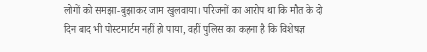लोगों को समझा-बुझाकर जाम खुलवाया। परिजनों का आरोप था कि मौत के दो दिन बाद भी पोस्टमार्टम नहीं हो पाया, वहीं पुलिस का कहना है कि विशेषज्ञ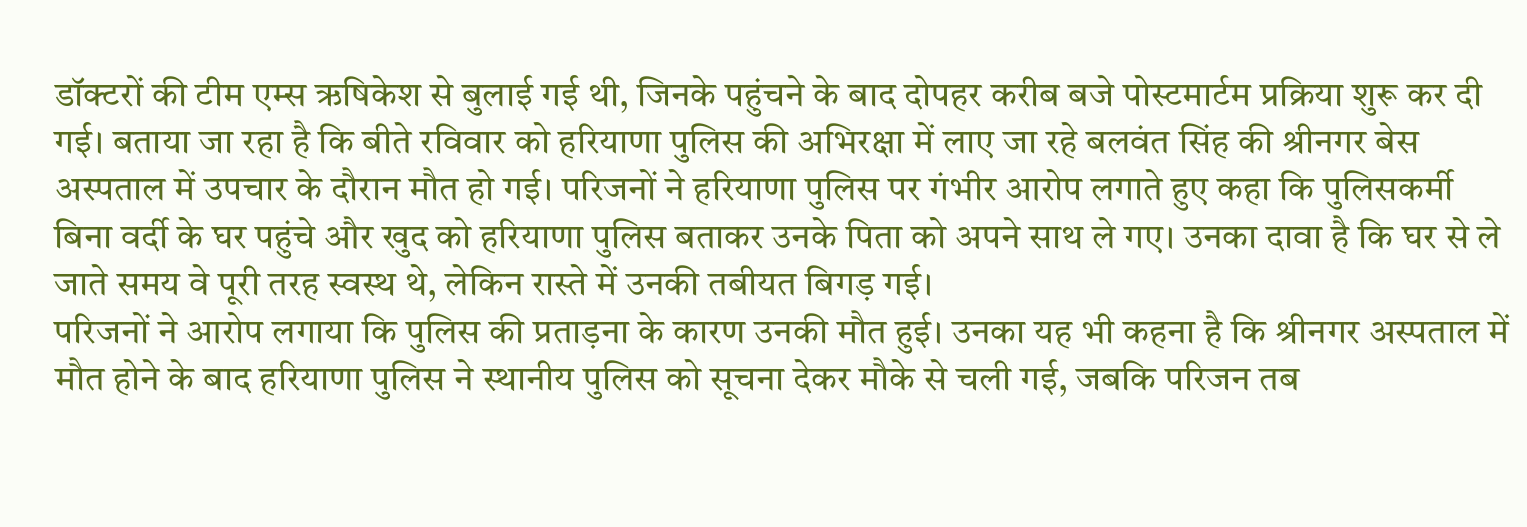डॉक्टरों की टीम एम्स ऋषिकेश से बुलाई गई थी, जिनके पहुंचने के बाद दोपहर करीब बजे पोस्टमार्टम प्रक्रिया शुरू कर दी गई। बताया जा रहा है कि बीते रविवार को हरियाणा पुलिस की अभिरक्षा में लाए जा रहे बलवंत सिंह की श्रीनगर बेस अस्पताल में उपचार के दौरान मौत हो गई। परिजनों ने हरियाणा पुलिस पर गंभीर आरोप लगाते हुए कहा कि पुलिसकर्मी बिना वर्दी के घर पहुंचे और खुद को हरियाणा पुलिस बताकर उनके पिता को अपने साथ ले गए। उनका दावा है कि घर से ले जाते समय वे पूरी तरह स्वस्थ थे, लेकिन रास्ते में उनकी तबीयत बिगड़ गई।
परिजनों ने आरोप लगाया कि पुलिस की प्रताड़ना के कारण उनकी मौत हुई। उनका यह भी कहना है कि श्रीनगर अस्पताल में मौत होने के बाद हरियाणा पुलिस ने स्थानीय पुलिस को सूचना देकर मौके से चली गई, जबकि परिजन तब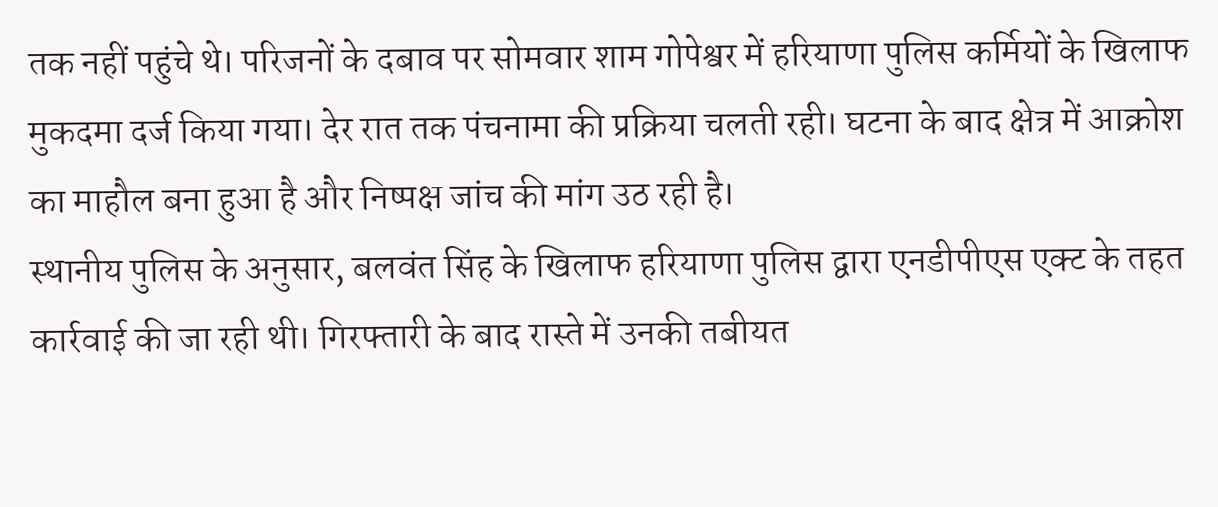तक नहीं पहुंचे थे। परिजनों के दबाव पर सोमवार शाम गोपेश्वर में हरियाणा पुलिस कर्मियों के खिलाफ मुकदमा दर्ज किया गया। देर रात तक पंचनामा की प्रक्रिया चलती रही। घटना के बाद क्षेत्र में आक्रोश का माहौल बना हुआ है और निष्पक्ष जांच की मांग उठ रही है।
स्थानीय पुलिस के अनुसार, बलवंत सिंह के खिलाफ हरियाणा पुलिस द्वारा एनडीपीएस एक्ट के तहत कार्रवाई की जा रही थी। गिरफ्तारी के बाद रास्ते में उनकी तबीयत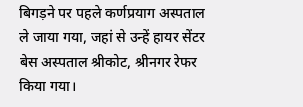बिगड़ने पर पहले कर्णप्रयाग अस्पताल ले जाया गया, जहां से उन्हें हायर सेंटर बेस अस्पताल श्रीकोट, श्रीनगर रेफर किया गया।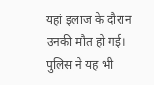यहां इलाज के दौरान उनकी मौत हो गई। पुलिस ने यह भी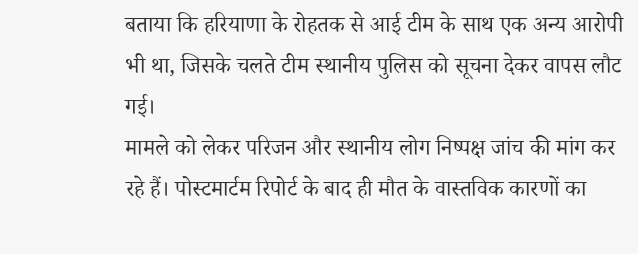बताया कि हरियाणा के रोहतक से आई टीम के साथ एक अन्य आरोपी भी था, जिसके चलते टीम स्थानीय पुलिस को सूचना देकर वापस लौट गई।
मामले को लेकर परिजन और स्थानीय लोग निष्पक्ष जांच की मांग कर रहे हैं। पोस्टमार्टम रिपोर्ट के बाद ही मौत के वास्तविक कारणों का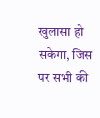खुलासा हो सकेगा, जिस पर सभी की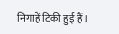निगाहें टिकी हुई हैं।